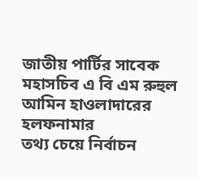জাতীয় পার্টির সাবেক মহাসচিব এ বি এম রুহুল আমিন হাওলাদারের হলফনামার
তথ্য চেয়ে নির্বাচন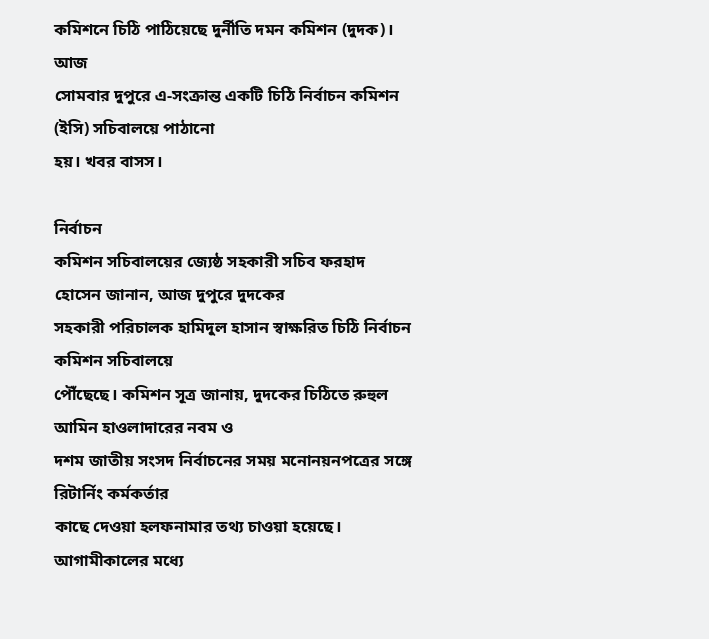কমিশনে চিঠি পাঠিয়েছে দুর্নীতি দমন কমিশন (দুদক)। আজ
সোমবার দুপুরে এ-সংক্রান্ত একটি চিঠি নির্বাচন কমিশন (ইসি) সচিবালয়ে পাঠানো
হয়। খবর বাসস।

নির্বাচন
কমিশন সচিবালয়ের জ্যেষ্ঠ সহকারী সচিব ফরহাদ হোসেন জানান, আজ দুপুরে দুদকের
সহকারী পরিচালক হামিদুল হাসান স্বাক্ষরিত চিঠি নির্বাচন কমিশন সচিবালয়ে
পৌঁছেছে। কমিশন সূত্র জানায়, দুদকের চিঠিতে রুহুল আমিন হাওলাদারের নবম ও
দশম জাতীয় সংসদ নির্বাচনের সময় মনোনয়নপত্রের সঙ্গে রিটার্নিং কর্মকর্তার
কাছে দেওয়া হলফনামার তথ্য চাওয়া হয়েছে। আগামীকালের মধ্যে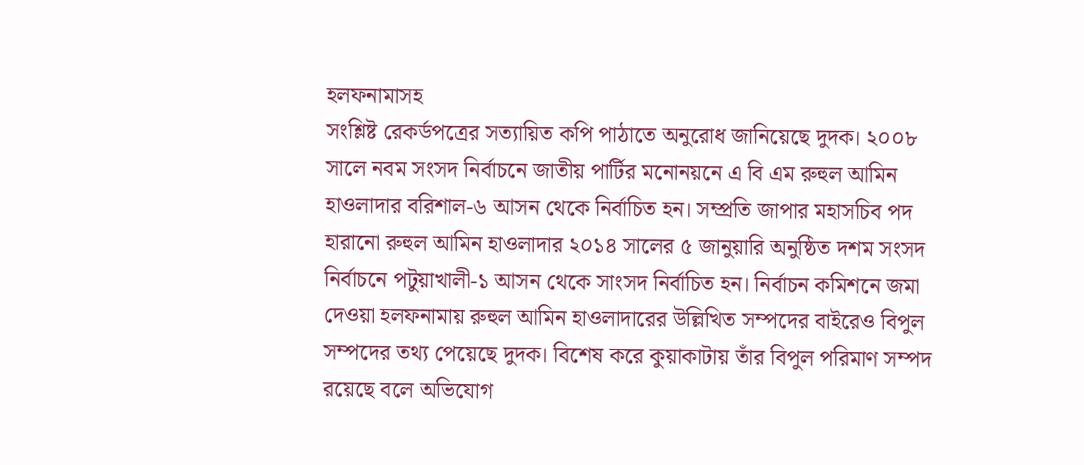হলফনামাসহ
সংশ্লিষ্ট রেকর্ডপত্রের সত্যায়িত কপি পাঠাতে অনুরোধ জানিয়েছে দুদক। ২০০৮
সালে নবম সংসদ নির্বাচনে জাতীয় পার্টির মনোনয়নে এ বি এম রুহুল আমিন
হাওলাদার বরিশাল-৬ আসন থেকে নির্বাচিত হন। সম্প্রতি জাপার মহাসচিব পদ
হারানো রুহুল আমিন হাওলাদার ২০১৪ সালের ৫ জানুয়ারি অনুষ্ঠিত দশম সংসদ
নির্বাচনে পটুয়াখালী-১ আসন থেকে সাংসদ নির্বাচিত হন। নির্বাচন কমিশনে জমা
দেওয়া হলফনামায় রুহুল আমিন হাওলাদারের উল্লিখিত সম্পদের বাইরেও বিপুল
সম্পদের তথ্য পেয়েছে দুদক। বিশেষ করে কুয়াকাটায় তাঁর বিপুল পরিমাণ সম্পদ
রয়েছে বলে অভিযোগ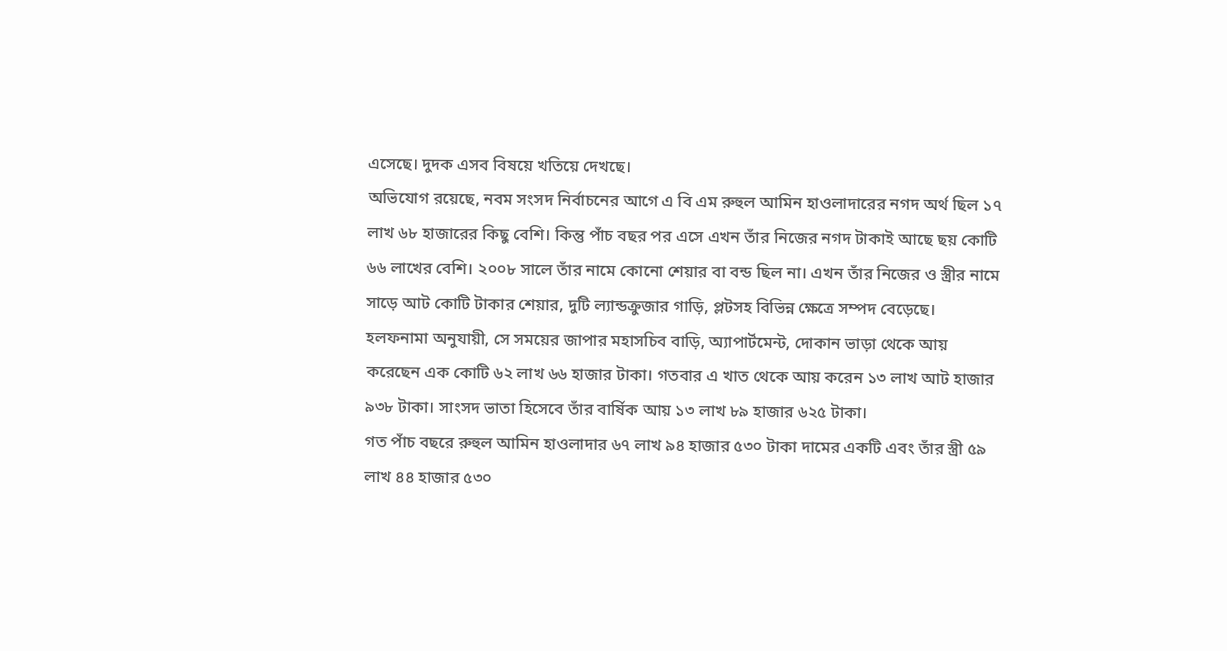এসেছে। দুদক এসব বিষয়ে খতিয়ে দেখছে।
অভিযোগ রয়েছে, নবম সংসদ নির্বাচনের আগে এ বি এম রুহুল আমিন হাওলাদারের নগদ অর্থ ছিল ১৭ লাখ ৬৮ হাজারের কিছু বেশি। কিন্তু পাঁচ বছর পর এসে এখন তাঁর নিজের নগদ টাকাই আছে ছয় কোটি ৬৬ লাখের বেশি। ২০০৮ সালে তাঁর নামে কোনো শেয়ার বা বন্ড ছিল না। এখন তাঁর নিজের ও স্ত্রীর নামে সাড়ে আট কোটি টাকার শেয়ার, দুটি ল্যান্ডক্রুজার গাড়ি, প্লটসহ বিভিন্ন ক্ষেত্রে সম্পদ বেড়েছে।
হলফনামা অনুযায়ী, সে সময়ের জাপার মহাসচিব বাড়ি, অ্যাপার্টমেন্ট, দোকান ভাড়া থেকে আয় করেছেন এক কোটি ৬২ লাখ ৬৬ হাজার টাকা। গতবার এ খাত থেকে আয় করেন ১৩ লাখ আট হাজার ৯৩৮ টাকা। সাংসদ ভাতা হিসেবে তাঁর বার্ষিক আয় ১৩ লাখ ৮৯ হাজার ৬২৫ টাকা।
গত পাঁচ বছরে রুহুল আমিন হাওলাদার ৬৭ লাখ ৯৪ হাজার ৫৩০ টাকা দামের একটি এবং তাঁর স্ত্রী ৫৯ লাখ ৪৪ হাজার ৫৩০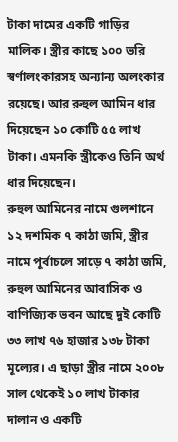টাকা দামের একটি গাড়ির মালিক। স্ত্রীর কাছে ১০০ ভরি স্বর্ণালংকারসহ অন্যান্য অলংকার রয়েছে। আর রুহুল আমিন ধার দিয়েছেন ১০ কোটি ৫৫ লাখ টাকা। এমনকি স্ত্রীকেও তিনি অর্থ ধার দিয়েছেন।
রুহুল আমিনের নামে গুলশানে ১২ দশমিক ৭ কাঠা জমি, স্ত্রীর নামে পূর্বাচলে সাড়ে ৭ কাঠা জমি, রুহুল আমিনের আবাসিক ও বাণিজ্যিক ভবন আছে দুই কোটি ৩৩ লাখ ৭৬ হাজার ১৩৮ টাকা মূল্যের। এ ছাড়া স্ত্রীর নামে ২০০৮ সাল থেকেই ১০ লাখ টাকার দালান ও একটি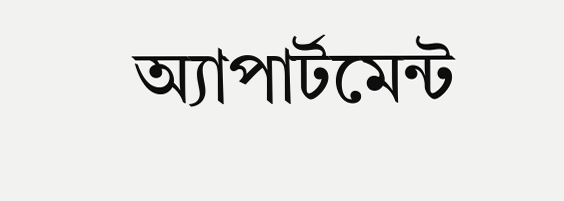অ্যাপার্টমেন্ট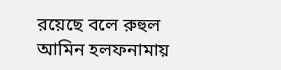রয়েছে বলে রুহুল আমিন হলফনামায়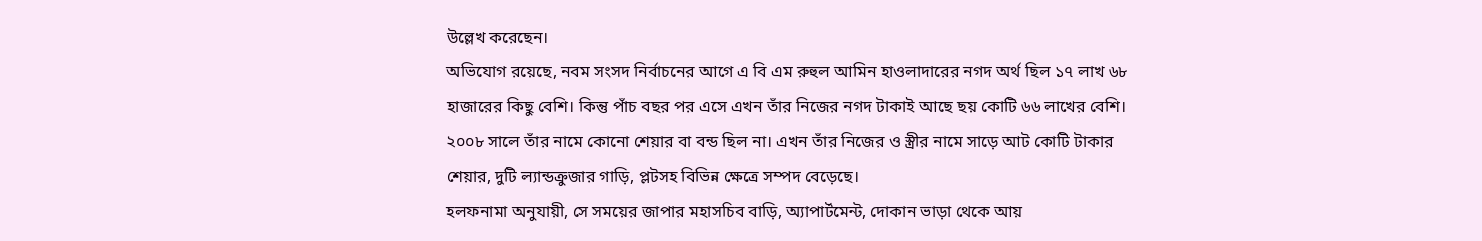উল্লেখ করেছেন।
অভিযোগ রয়েছে, নবম সংসদ নির্বাচনের আগে এ বি এম রুহুল আমিন হাওলাদারের নগদ অর্থ ছিল ১৭ লাখ ৬৮ হাজারের কিছু বেশি। কিন্তু পাঁচ বছর পর এসে এখন তাঁর নিজের নগদ টাকাই আছে ছয় কোটি ৬৬ লাখের বেশি। ২০০৮ সালে তাঁর নামে কোনো শেয়ার বা বন্ড ছিল না। এখন তাঁর নিজের ও স্ত্রীর নামে সাড়ে আট কোটি টাকার শেয়ার, দুটি ল্যান্ডক্রুজার গাড়ি, প্লটসহ বিভিন্ন ক্ষেত্রে সম্পদ বেড়েছে।
হলফনামা অনুযায়ী, সে সময়ের জাপার মহাসচিব বাড়ি, অ্যাপার্টমেন্ট, দোকান ভাড়া থেকে আয়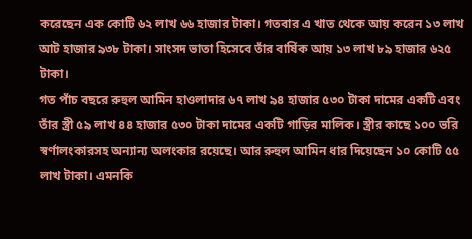করেছেন এক কোটি ৬২ লাখ ৬৬ হাজার টাকা। গতবার এ খাত থেকে আয় করেন ১৩ লাখ আট হাজার ৯৩৮ টাকা। সাংসদ ভাতা হিসেবে তাঁর বার্ষিক আয় ১৩ লাখ ৮৯ হাজার ৬২৫ টাকা।
গত পাঁচ বছরে রুহুল আমিন হাওলাদার ৬৭ লাখ ৯৪ হাজার ৫৩০ টাকা দামের একটি এবং তাঁর স্ত্রী ৫৯ লাখ ৪৪ হাজার ৫৩০ টাকা দামের একটি গাড়ির মালিক। স্ত্রীর কাছে ১০০ ভরি স্বর্ণালংকারসহ অন্যান্য অলংকার রয়েছে। আর রুহুল আমিন ধার দিয়েছেন ১০ কোটি ৫৫ লাখ টাকা। এমনকি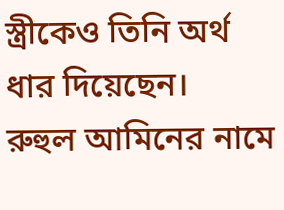স্ত্রীকেও তিনি অর্থ ধার দিয়েছেন।
রুহুল আমিনের নামে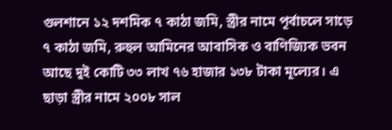গুলশানে ১২ দশমিক ৭ কাঠা জমি, স্ত্রীর নামে পূর্বাচলে সাড়ে ৭ কাঠা জমি, রুহুল আমিনের আবাসিক ও বাণিজ্যিক ভবন আছে দুই কোটি ৩৩ লাখ ৭৬ হাজার ১৩৮ টাকা মূল্যের। এ ছাড়া স্ত্রীর নামে ২০০৮ সাল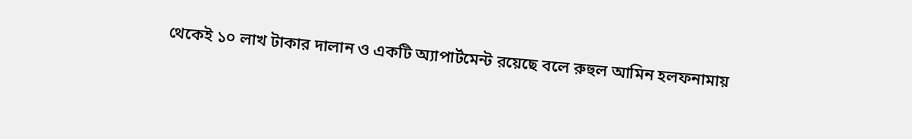থেকেই ১০ লাখ টাকার দালান ও একটি অ্যাপার্টমেন্ট রয়েছে বলে রুহুল আমিন হলফনামায়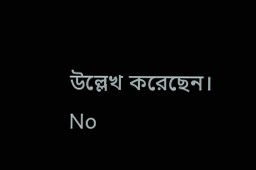উল্লেখ করেছেন।
No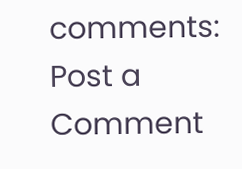comments:
Post a Comment